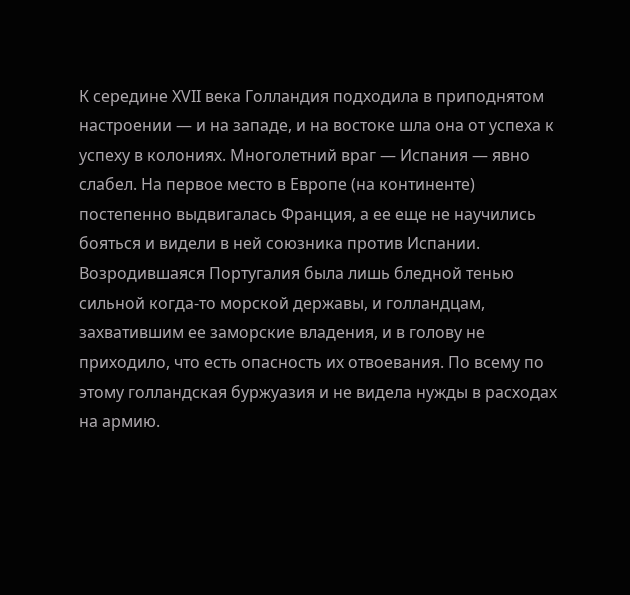К середине XVII века Голландия подходила в приподнятом настроении — и на западе, и на востоке шла она от успеха к успеху в колониях. Многолетний враг — Испания — явно слабел. На первое место в Европе (на континенте) постепенно выдвигалась Франция, а ее еще не научились бояться и видели в ней союзника против Испании. Возродившаяся Португалия была лишь бледной тенью сильной когда-то морской державы, и голландцам, захватившим ее заморские владения, и в голову не приходило, что есть опасность их отвоевания. По всему по этому голландская буржуазия и не видела нужды в расходах на армию.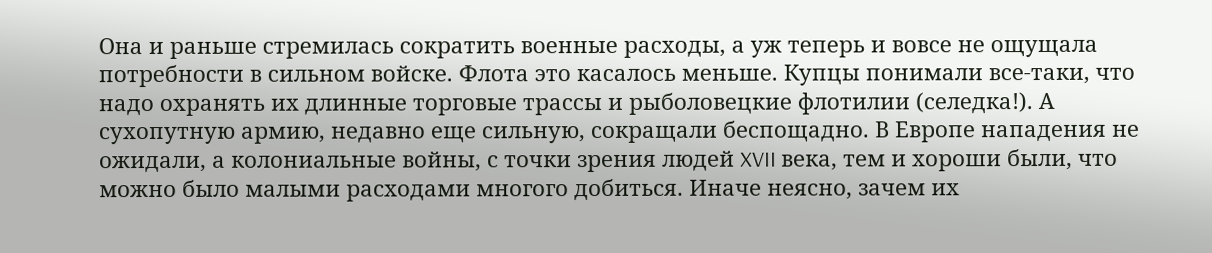Она и раньше стремилась сократить военные расходы, а уж теперь и вовсе не ощущала потребности в сильном войске. Флота это касалось меньше. Купцы понимали все-таки, что надо охранять их длинные торговые трассы и рыболовецкие флотилии (селедка!). А сухопутную армию, недавно еще сильную, сокращали беспощадно. В Европе нападения не ожидали, а колониальные войны, с точки зрения людей XVII века, тем и хороши были, что можно было малыми расходами многого добиться. Иначе неясно, зачем их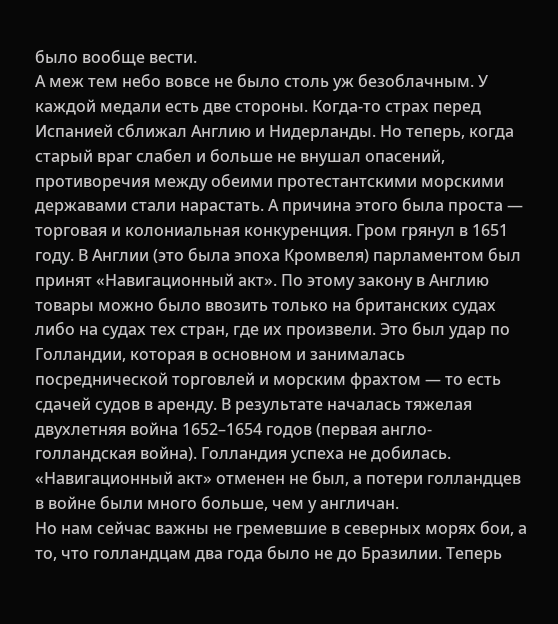было вообще вести.
А меж тем небо вовсе не было столь уж безоблачным. У каждой медали есть две стороны. Когда-то страх перед Испанией сближал Англию и Нидерланды. Но теперь, когда старый враг слабел и больше не внушал опасений, противоречия между обеими протестантскими морскими державами стали нарастать. А причина этого была проста — торговая и колониальная конкуренция. Гром грянул в 1651 году. В Англии (это была эпоха Кромвеля) парламентом был принят «Навигационный акт». По этому закону в Англию товары можно было ввозить только на британских судах либо на судах тех стран, где их произвели. Это был удар по Голландии, которая в основном и занималась посреднической торговлей и морским фрахтом — то есть сдачей судов в аренду. В результате началась тяжелая двухлетняя война 1652–1654 годов (первая англо-голландская война). Голландия успеха не добилась. «Навигационный акт» отменен не был, а потери голландцев в войне были много больше, чем у англичан.
Но нам сейчас важны не гремевшие в северных морях бои, а то, что голландцам два года было не до Бразилии. Теперь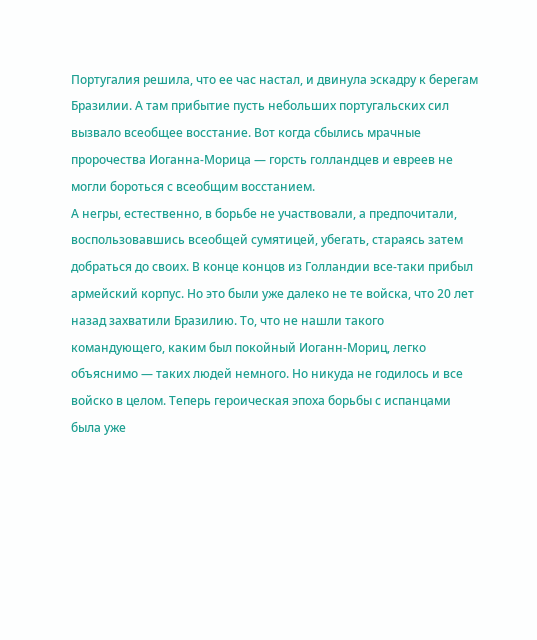Португалия решила, что ее час настал, и двинула эскадру к берегам Бразилии. А там прибытие пусть небольших португальских сил вызвало всеобщее восстание. Вот когда сбылись мрачные пророчества Иоганна-Морица — горсть голландцев и евреев не могли бороться с всеобщим восстанием.
А негры, естественно, в борьбе не участвовали, а предпочитали, воспользовавшись всеобщей сумятицей, убегать, стараясь затем добраться до своих. В конце концов из Голландии все-таки прибыл армейский корпус. Но это были уже далеко не те войска, что 20 лет назад захватили Бразилию. То, что не нашли такого командующего, каким был покойный Иоганн-Мориц, легко объяснимо — таких людей немного. Но никуда не годилось и все войско в целом. Теперь героическая эпоха борьбы с испанцами была уже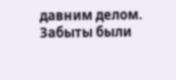давним делом. Забыты были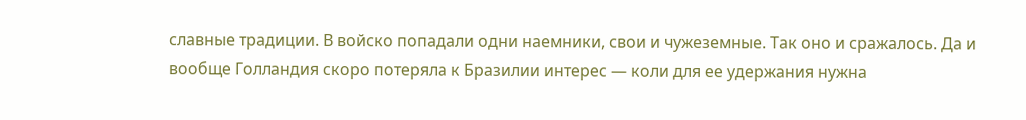славные традиции. В войско попадали одни наемники, свои и чужеземные. Так оно и сражалось. Да и вообще Голландия скоро потеряла к Бразилии интерес — коли для ее удержания нужна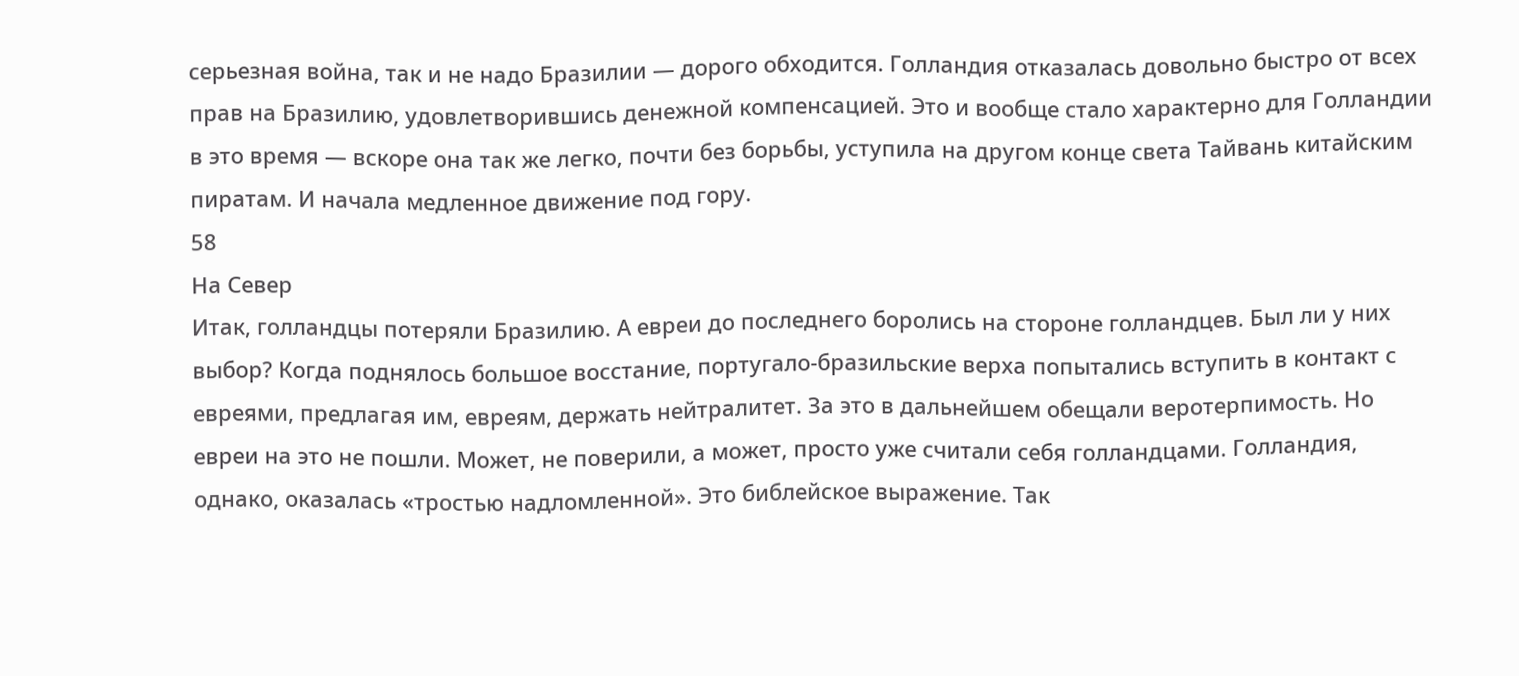серьезная война, так и не надо Бразилии — дорого обходится. Голландия отказалась довольно быстро от всех прав на Бразилию, удовлетворившись денежной компенсацией. Это и вообще стало характерно для Голландии в это время — вскоре она так же легко, почти без борьбы, уступила на другом конце света Тайвань китайским пиратам. И начала медленное движение под гору.
58
На Север
Итак, голландцы потеряли Бразилию. А евреи до последнего боролись на стороне голландцев. Был ли у них выбор? Когда поднялось большое восстание, португало-бразильские верха попытались вступить в контакт с евреями, предлагая им, евреям, держать нейтралитет. За это в дальнейшем обещали веротерпимость. Но евреи на это не пошли. Может, не поверили, а может, просто уже считали себя голландцами. Голландия, однако, оказалась «тростью надломленной». Это библейское выражение. Так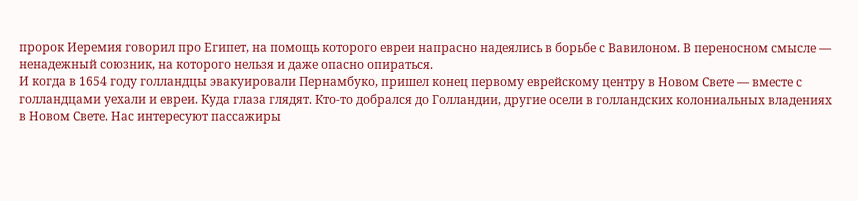пророк Иеремия говорил про Египет, на помощь которого евреи напрасно надеялись в борьбе с Вавилоном. В переносном смысле — ненадежный союзник, на которого нельзя и даже опасно опираться.
И когда в 1654 году голландцы эвакуировали Пернамбуко, пришел конец первому еврейскому центру в Новом Свете — вместе с голландцами уехали и евреи. Куда глаза глядят. Кто-то добрался до Голландии, другие осели в голландских колониальных владениях в Новом Свете. Нас интересуют пассажиры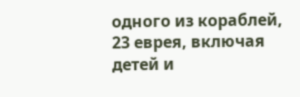одного из кораблей, 23 еврея, включая детей и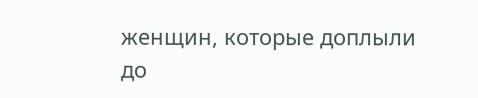женщин, которые доплыли до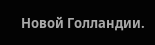Новой Голландии.